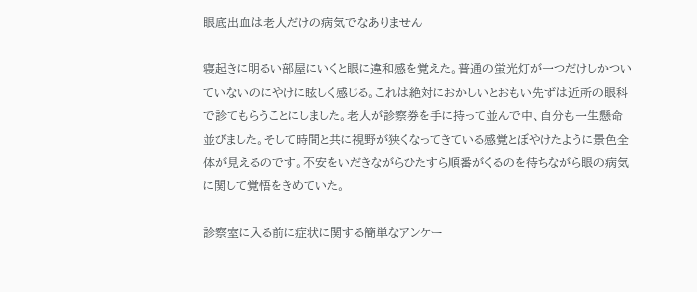眼底出血は老人だけの病気でなありません

寝起きに明るい部屋にいくと眼に違和感を覚えた。普通の蛍光灯が一つだけしかついていないのにやけに眩しく感じる。これは絶対におかしいとおもい先ずは近所の眼科で診てもらうことにしました。老人が診察券を手に持って並んで中、自分も一生懸命並びました。そして時間と共に視野が狭くなってきている感覚とぼやけたように景色全体が見えるのです。不安をいだきながらひたすら順番がくるのを待ちながら眼の病気に関して覚悟をきめていた。

診察室に入る前に症状に関する簡単なアンケー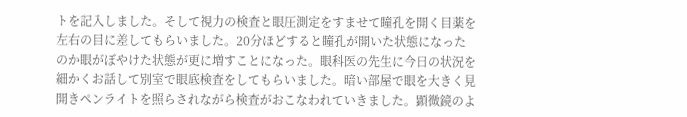トを記入しました。そして視力の検査と眼圧測定をすませて瞳孔を開く目薬を左右の目に差してもらいました。20分ほどすると瞳孔が開いた状態になったのか眼がぼやけた状態が更に増すことになった。眼科医の先生に今日の状況を細かくお話して別室で眼底検査をしてもらいました。暗い部屋で眼を大きく見開きペンライトを照らされながら検査がおこなわれていきました。顕微鏡のよ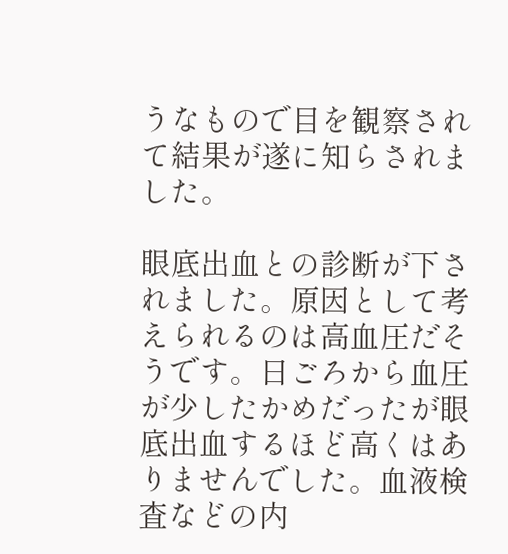うなもので目を観察されて結果が遂に知らされました。

眼底出血との診断が下されました。原因として考えられるのは高血圧だそうです。日ごろから血圧が少したかめだったが眼底出血するほど高くはありませんでした。血液検査などの内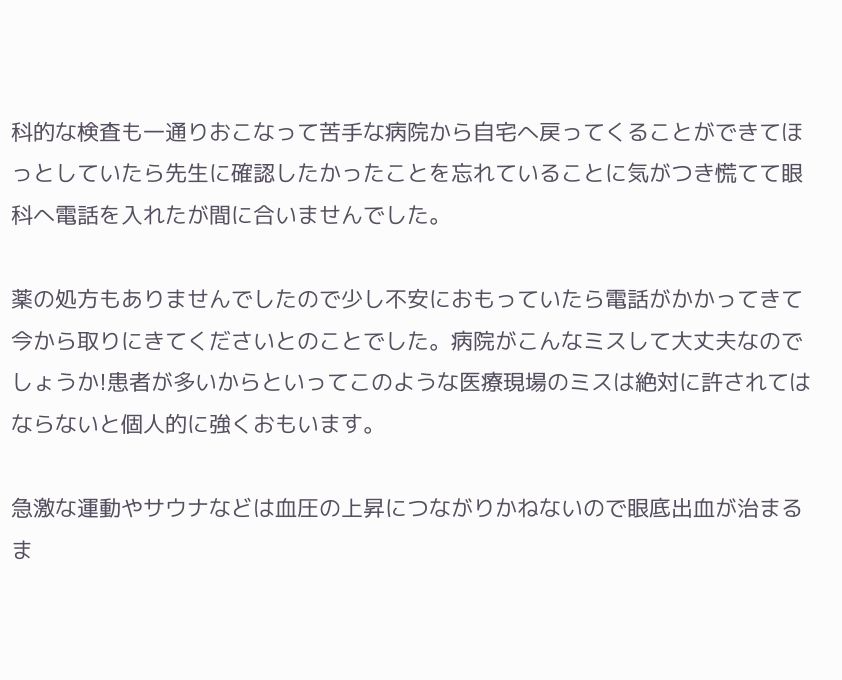科的な検査も一通りおこなって苦手な病院から自宅へ戻ってくることができてほっとしていたら先生に確認したかったことを忘れていることに気がつき慌てて眼科へ電話を入れたが間に合いませんでした。

薬の処方もありませんでしたので少し不安におもっていたら電話がかかってきて今から取りにきてくださいとのことでした。病院がこんなミスして大丈夫なのでしょうか!患者が多いからといってこのような医療現場のミスは絶対に許されてはならないと個人的に強くおもいます。

急激な運動やサウナなどは血圧の上昇につながりかねないので眼底出血が治まるま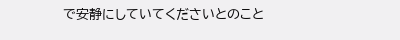で安静にしていてくださいとのこと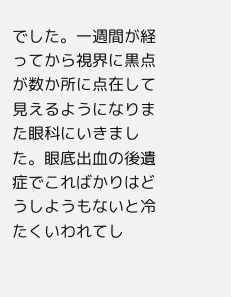でした。一週間が経ってから視界に黒点が数か所に点在して見えるようになりまた眼科にいきました。眼底出血の後遺症でこればかりはどうしようもないと冷たくいわれてし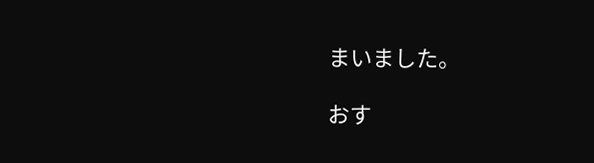まいました。

おす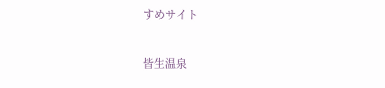すめサイト

皆生温泉